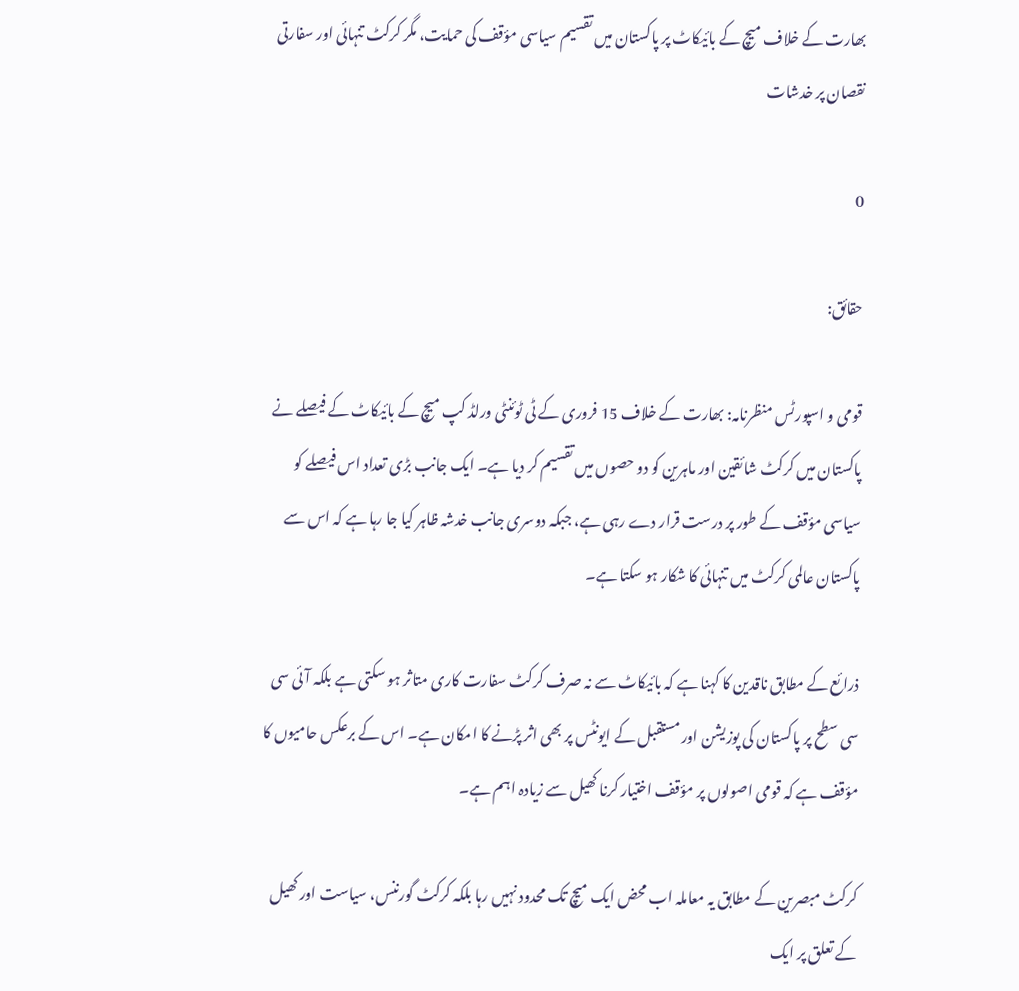بھارت کے خلاف میچ کے بائیکاٹ پر پاکستان میں تقسیم سیاسی مؤقف کی حمایت، مگر کرکٹ تنہائی اور سفارتی نقصان پر خدشات

0

حقائق:

قومی و اسپورٹس منظرنامہ: بھارت کے خلاف 15 فروری کے ٹی ٹوئنٹی ورلڈ کپ میچ کے بائیکاٹ کے فیصلے نے پاکستان میں کرکٹ شائقین اور ماہرین کو دو حصوں میں تقسیم کر دیا ہے۔ ایک جانب بڑی تعداد اس فیصلے کو سیاسی مؤقف کے طور پر درست قرار دے رہی ہے، جبکہ دوسری جانب خدشہ ظاہر کیا جا رہا ہے کہ اس سے پاکستان عالمی کرکٹ میں تنہائی کا شکار ہو سکتا ہے۔

ذرائع کے مطابق ناقدین کا کہنا ہے کہ بائیکاٹ سے نہ صرف کرکٹ سفارت کاری متاثر ہو سکتی ہے بلکہ آئی سی سی سطح پر پاکستان کی پوزیشن اور مستقبل کے ایونٹس پر بھی اثر پڑنے کا امکان ہے۔ اس کے برعکس حامیوں کا مؤقف ہے کہ قومی اصولوں پر مؤقف اختیار کرنا کھیل سے زیادہ اہم ہے۔

کرکٹ مبصرین کے مطابق یہ معاملہ اب محض ایک میچ تک محدود نہیں رہا بلکہ کرکٹ گورننس، سیاست اور کھیل کے تعلق پر ایک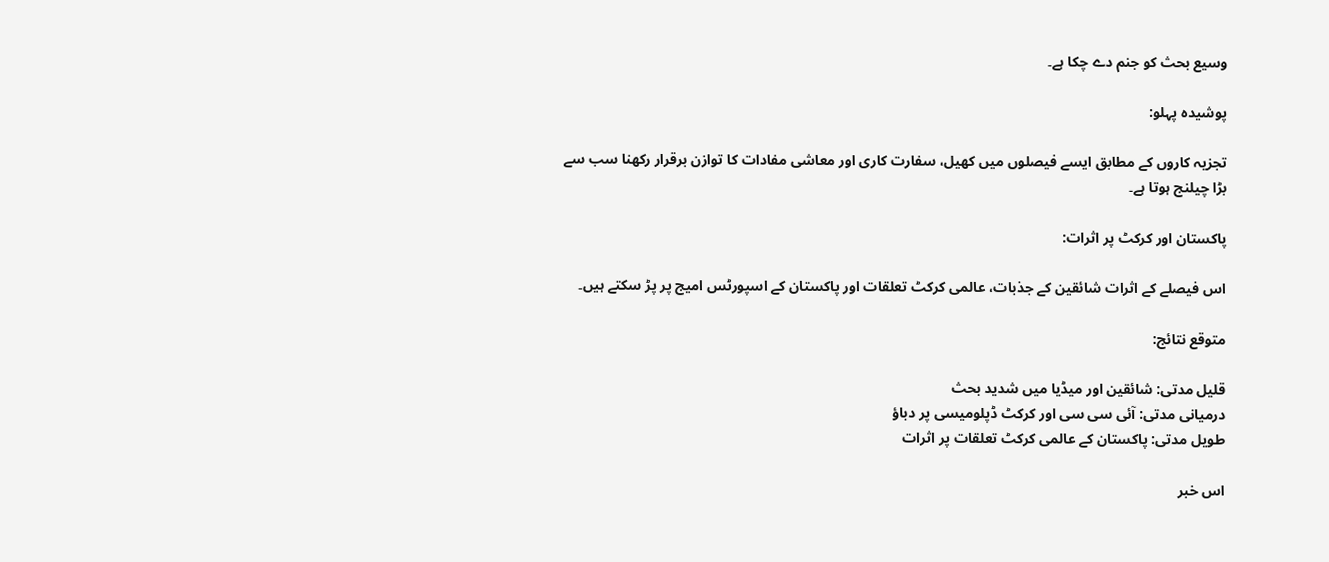وسیع بحث کو جنم دے چکا ہے۔

پوشیدہ پہلو:

تجزیہ کاروں کے مطابق ایسے فیصلوں میں کھیل، سفارت کاری اور معاشی مفادات کا توازن برقرار رکھنا سب سے بڑا چیلنج ہوتا ہے۔

پاکستان اور کرکٹ پر اثرات:

اس فیصلے کے اثرات شائقین کے جذبات، عالمی کرکٹ تعلقات اور پاکستان کے اسپورٹس امیج پر پڑ سکتے ہیں۔

متوقع نتائج:

قلیل مدتی: شائقین اور میڈیا میں شدید بحث
درمیانی مدتی: آئی سی سی اور کرکٹ ڈپلومیسی پر دباؤ
طویل مدتی: پاکستان کے عالمی کرکٹ تعلقات پر اثرات

اس خبر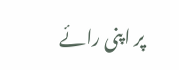پر اپنی رائے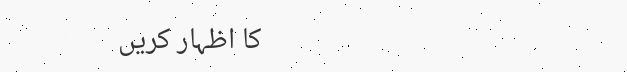کا اظہار کریں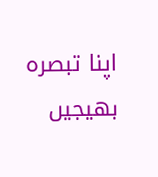اپنا تبصرہ بھیجیں